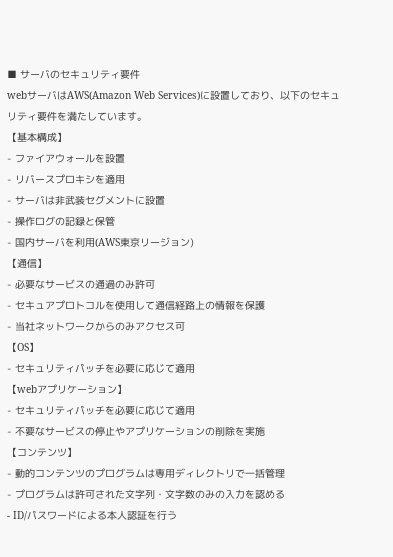■ サーバのセキュリティ要件
webサーバはAWS(Amazon Web Services)に設置しており、以下のセキュリティ要件を満たしています。
【基本構成】
- ファイアウォールを設置
- リバースプロキシを適用
- サーバは非武装セグメントに設置
- 操作ログの記録と保管
- 国内サーバを利用(AWS東京リージョン)
【通信】
- 必要なサービスの通過のみ許可
- セキュアプロトコルを使用して通信経路上の情報を保護
- 当社ネットワークからのみアクセス可
【OS】
- セキュリティパッチを必要に応じて適用
【webアプリケーション】
- セキュリティパッチを必要に応じて適用
- 不要なサービスの停止やアプリケーションの削除を実施
【コンテンツ】
- 動的コンテンツのプログラムは専用ディレクトリで一括管理
- プログラムは許可された文字列・文字数のみの入力を認める
- ID/パスワードによる本人認証を行う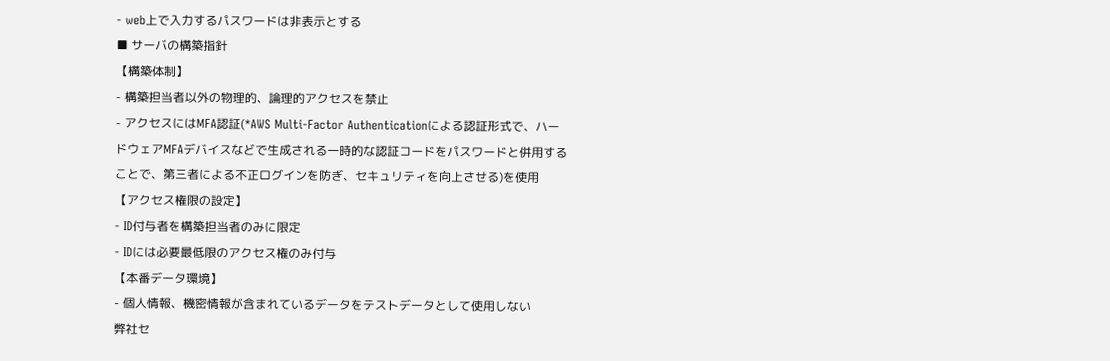- web上で入力するパスワードは非表示とする
■ サーバの構築指針
【構築体制】
- 構築担当者以外の物理的、論理的アクセスを禁止
- アクセスにはMFA認証(*AWS Multi-Factor Authenticationによる認証形式で、ハードウェアMFAデバイスなどで生成される一時的な認証コードをパスワードと併用することで、第三者による不正ログインを防ぎ、セキュリティを向上させる)を使用
【アクセス権限の設定】
- ID付与者を構築担当者のみに限定
- IDには必要最低限のアクセス権のみ付与
【本番データ環境】
- 個人情報、機密情報が含まれているデータをテストデータとして使用しない
弊社セ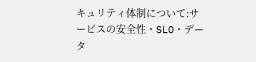キュリティ体制について:サービスの安全性・SLO・データ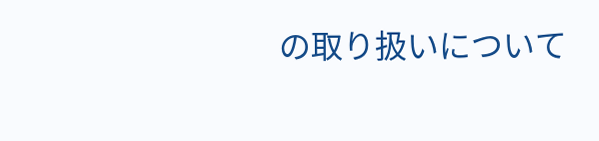の取り扱いについて